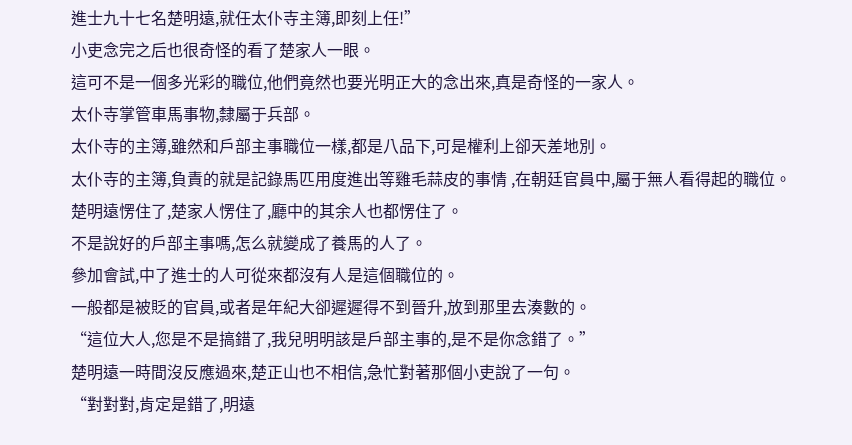進士九十七名楚明遠,就任太仆寺主簿,即刻上任!”
小吏念完之后也很奇怪的看了楚家人一眼。
這可不是一個多光彩的職位,他們竟然也要光明正大的念出來,真是奇怪的一家人。
太仆寺掌管車馬事物,隸屬于兵部。
太仆寺的主簿,雖然和戶部主事職位一樣,都是八品下,可是權利上卻天差地別。
太仆寺的主簿,負責的就是記錄馬匹用度進出等雞毛蒜皮的事情 ,在朝廷官員中,屬于無人看得起的職位。
楚明遠愣住了,楚家人愣住了,廳中的其余人也都愣住了。
不是說好的戶部主事嗎,怎么就變成了養馬的人了。
參加會試,中了進士的人可從來都沒有人是這個職位的。
一般都是被貶的官員,或者是年紀大卻遲遲得不到晉升,放到那里去湊數的。
“這位大人,您是不是搞錯了,我兒明明該是戶部主事的,是不是你念錯了。”
楚明遠一時間沒反應過來,楚正山也不相信,急忙對著那個小吏說了一句。
“對對對,肯定是錯了,明遠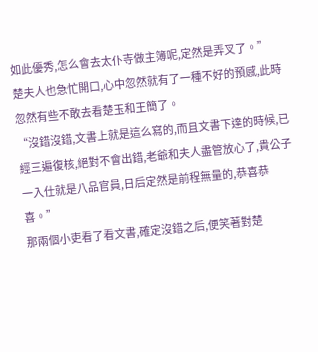如此優秀,怎么會去太仆寺做主簿呢,定然是弄叉了。”
楚夫人也急忙開口,心中忽然就有了一種不好的預感,此時忽然有些不敢去看楚玉和王簡了。
“沒錯沒錯,文書上就是這么寫的,而且文書下達的時候,已經三遍復核,絕對不會出錯,老爺和夫人盡管放心了,貴公子一入仕就是八品官員,日后定然是前程無量的,恭喜恭喜。”
那兩個小吏看了看文書,確定沒錯之后,便笑著對楚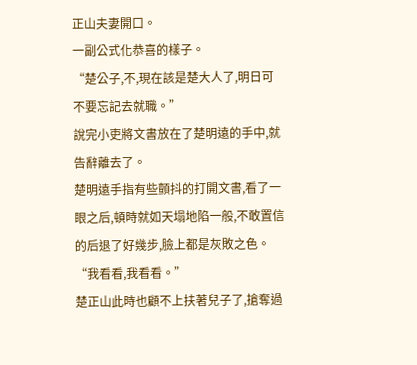正山夫妻開口。
一副公式化恭喜的樣子。
“楚公子,不,現在該是楚大人了,明日可不要忘記去就職。”
說完小吏將文書放在了楚明遠的手中,就告辭離去了。
楚明遠手指有些顫抖的打開文書,看了一眼之后,頓時就如天塌地陷一般,不敢置信的后退了好幾步,臉上都是灰敗之色。
“我看看,我看看。”
楚正山此時也顧不上扶著兒子了,搶奪過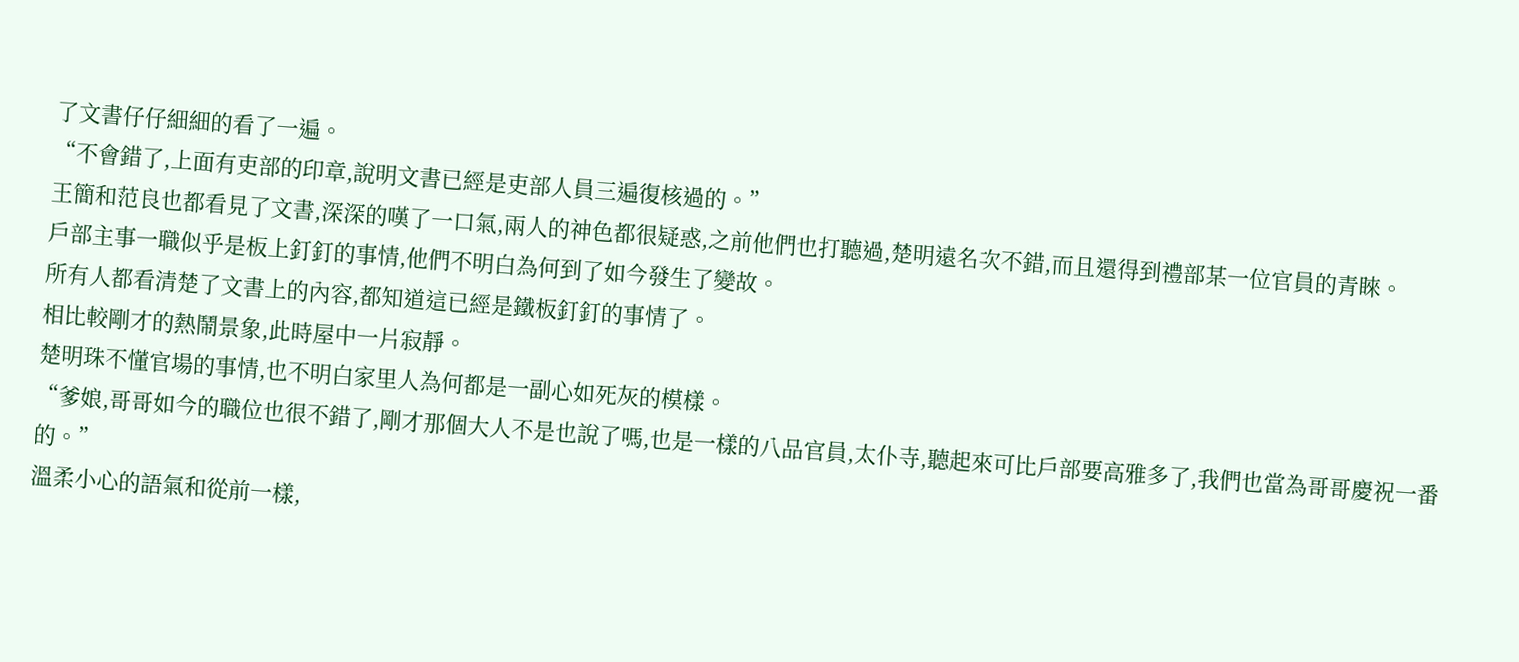了文書仔仔細細的看了一遍。
“不會錯了,上面有吏部的印章,說明文書已經是吏部人員三遍復核過的。”
王簡和范良也都看見了文書,深深的嘆了一口氣,兩人的神色都很疑惑,之前他們也打聽過,楚明遠名次不錯,而且還得到禮部某一位官員的青睞。
戶部主事一職似乎是板上釘釘的事情,他們不明白為何到了如今發生了變故。
所有人都看清楚了文書上的內容,都知道這已經是鐵板釘釘的事情了。
相比較剛才的熱鬧景象,此時屋中一片寂靜。
楚明珠不懂官場的事情,也不明白家里人為何都是一副心如死灰的模樣。
“爹娘,哥哥如今的職位也很不錯了,剛才那個大人不是也說了嗎,也是一樣的八品官員,太仆寺,聽起來可比戶部要高雅多了,我們也當為哥哥慶祝一番的。”
溫柔小心的語氣和從前一樣,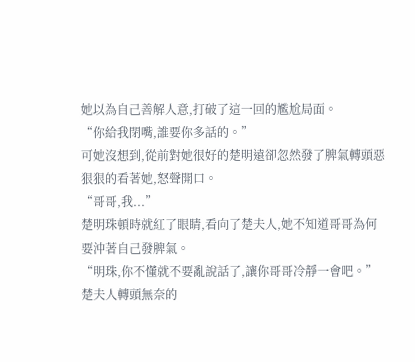她以為自己善解人意,打破了這一回的尷尬局面。
“你給我閉嘴,誰要你多話的。”
可她沒想到,從前對她很好的楚明遠卻忽然發了脾氣轉頭惡狠狠的看著她,怒聲開口。
“哥哥,我...”
楚明珠頓時就紅了眼睛,看向了楚夫人,她不知道哥哥為何要沖著自己發脾氣。
“明珠,你不懂就不要亂說話了,讓你哥哥冷靜一會吧。”
楚夫人轉頭無奈的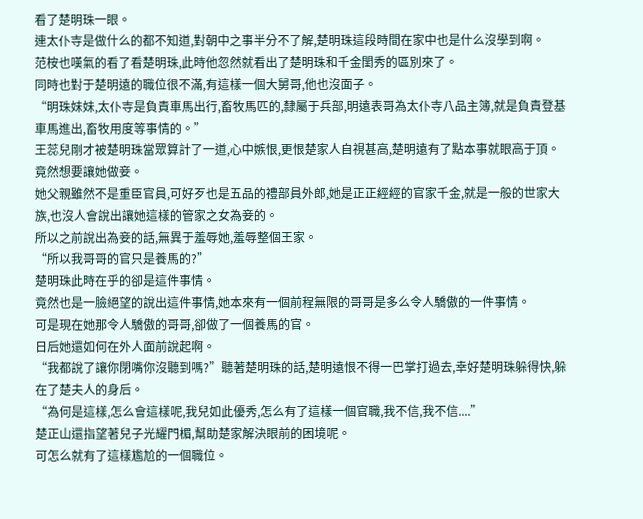看了楚明珠一眼。
連太仆寺是做什么的都不知道,對朝中之事半分不了解,楚明珠這段時間在家中也是什么沒學到啊。
范桉也嘆氣的看了看楚明珠,此時他忽然就看出了楚明珠和千金閨秀的區別來了。
同時也對于楚明遠的職位很不滿,有這樣一個大舅哥,他也沒面子。
“明珠妹妹,太仆寺是負責車馬出行,畜牧馬匹的,隸屬于兵部,明遠表哥為太仆寺八品主簿,就是負責登基車馬進出,畜牧用度等事情的。”
王蕊兒剛才被楚明珠當眾算計了一道,心中嫉恨,更恨楚家人自視甚高,楚明遠有了點本事就眼高于頂。
竟然想要讓她做妾。
她父親雖然不是重臣官員,可好歹也是五品的禮部員外郎,她是正正經經的官家千金,就是一般的世家大族,也沒人會說出讓她這樣的管家之女為妾的。
所以之前說出為妾的話,無異于羞辱她,羞辱整個王家。
“所以我哥哥的官只是養馬的?”
楚明珠此時在乎的卻是這件事情。
竟然也是一臉絕望的說出這件事情,她本來有一個前程無限的哥哥是多么令人驕傲的一件事情。
可是現在她那令人驕傲的哥哥,卻做了一個養馬的官。
日后她還如何在外人面前說起啊。
“我都說了讓你閉嘴你沒聽到嗎?”聽著楚明珠的話,楚明遠恨不得一巴掌打過去,幸好楚明珠躲得快,躲在了楚夫人的身后。
“為何是這樣,怎么會這樣呢,我兒如此優秀,怎么有了這樣一個官職,我不信,我不信....”
楚正山還指望著兒子光耀門楣,幫助楚家解決眼前的困境呢。
可怎么就有了這樣尷尬的一個職位。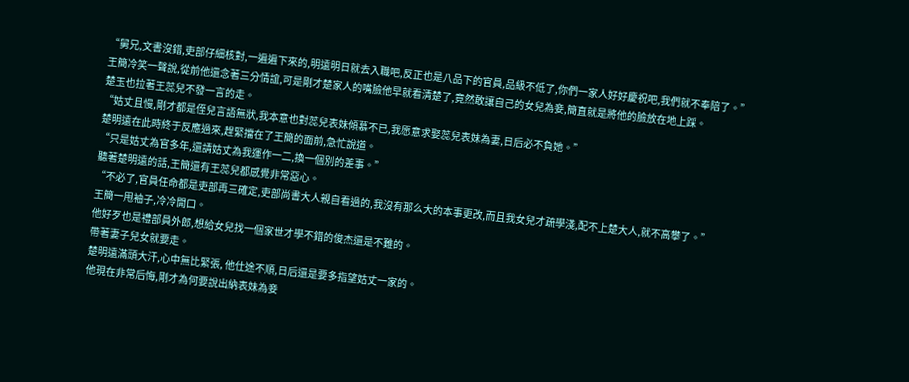“舅兄,文書沒錯,吏部仔細核對,一遍遍下來的,明遠明日就去入職吧,反正也是八品下的官員,品級不低了,你們一家人好好慶祝吧,我們就不奉陪了。”
王簡冷笑一聲說,從前他還念著三分情誼,可是剛才楚家人的嘴臉他早就看清楚了,竟然敢讓自己的女兒為妾,簡直就是將他的臉放在地上踩。
楚玉也拉著王蕊兒不發一言的走。
“姑丈且慢,剛才都是侄兒言語無狀,我本意也對蕊兒表妹傾慕不已,我愿意求娶蕊兒表妹為妻,日后必不負她。”
楚明遠在此時終于反應過來,趕緊擋在了王簡的面前,急忙說道。
“只是姑丈為官多年,還請姑丈為我運作一二,換一個別的差事。”
聽著楚明遠的話,王簡還有王蕊兒都感覺非常惡心。
“不必了,官員任命都是吏部再三確定,吏部尚書大人親自看過的,我沒有那么大的本事更改,而且我女兒才疏學淺,配不上楚大人,就不高攀了。”
王簡一甩袖子,冷冷開口。
他好歹也是禮部員外郎,想給女兒找一個家世才學不錯的俊杰還是不難的。
帶著妻子兒女就要走。
楚明遠滿頭大汗,心中無比緊張, 他仕途不順,日后還是要多指望姑丈一家的。
他現在非常后悔,剛才為何要說出納表妹為妾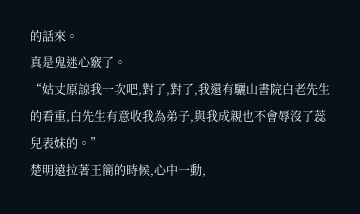的話來。
真是鬼迷心竅了。
“姑丈原諒我一次吧,對了,對了,我還有驪山書院白老先生的看重,白先生有意收我為弟子,與我成親也不會辱沒了蕊兒表妹的。”
楚明遠拉著王簡的時候,心中一動,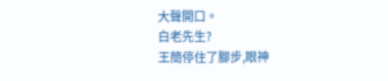大聲開口。
白老先生?
王簡停住了腳步,眼神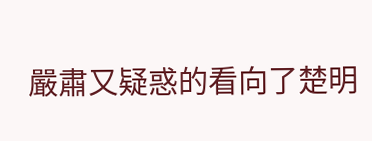嚴肅又疑惑的看向了楚明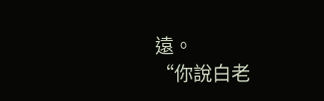遠。
“你說白老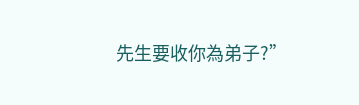先生要收你為弟子?”